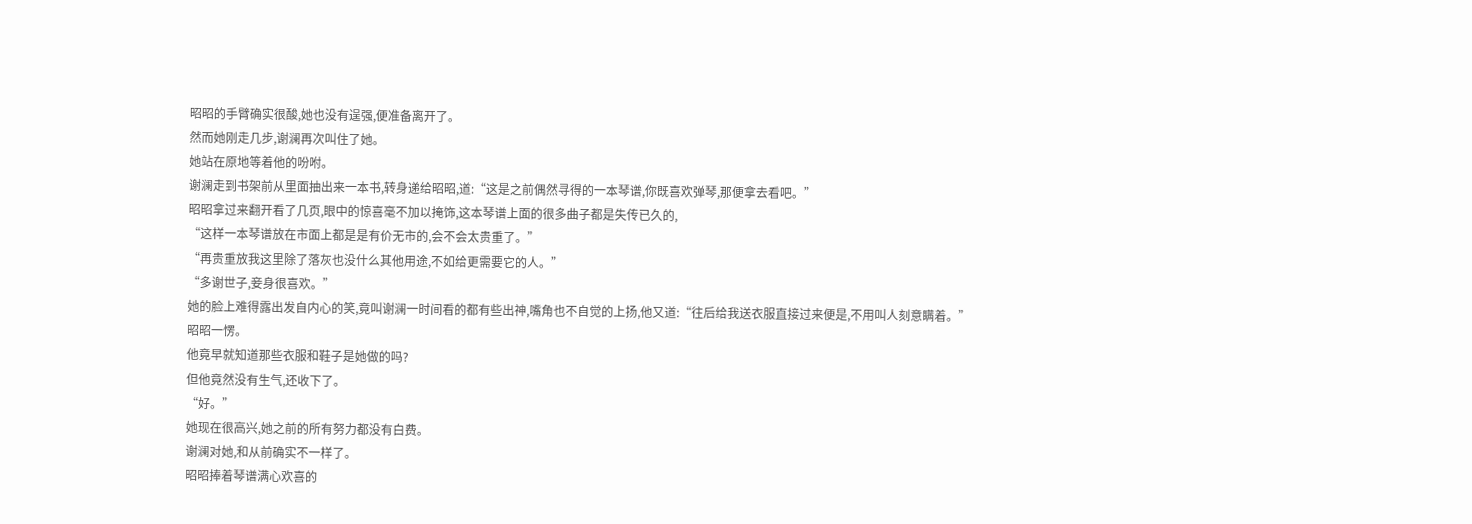昭昭的手臂确实很酸,她也没有逞强,便准备离开了。
然而她刚走几步,谢澜再次叫住了她。
她站在原地等着他的吩咐。
谢澜走到书架前从里面抽出来一本书,转身递给昭昭,道:“这是之前偶然寻得的一本琴谱,你既喜欢弹琴,那便拿去看吧。”
昭昭拿过来翻开看了几页,眼中的惊喜毫不加以掩饰,这本琴谱上面的很多曲子都是失传已久的,
“这样一本琴谱放在市面上都是是有价无市的,会不会太贵重了。”
“再贵重放我这里除了落灰也没什么其他用途,不如给更需要它的人。”
“多谢世子,妾身很喜欢。”
她的脸上难得露出发自内心的笑,竟叫谢澜一时间看的都有些出神,嘴角也不自觉的上扬,他又道:“往后给我送衣服直接过来便是,不用叫人刻意瞒着。”
昭昭一愣。
他竟早就知道那些衣服和鞋子是她做的吗?
但他竟然没有生气,还收下了。
“好。”
她现在很高兴,她之前的所有努力都没有白费。
谢澜对她,和从前确实不一样了。
昭昭捧着琴谱满心欢喜的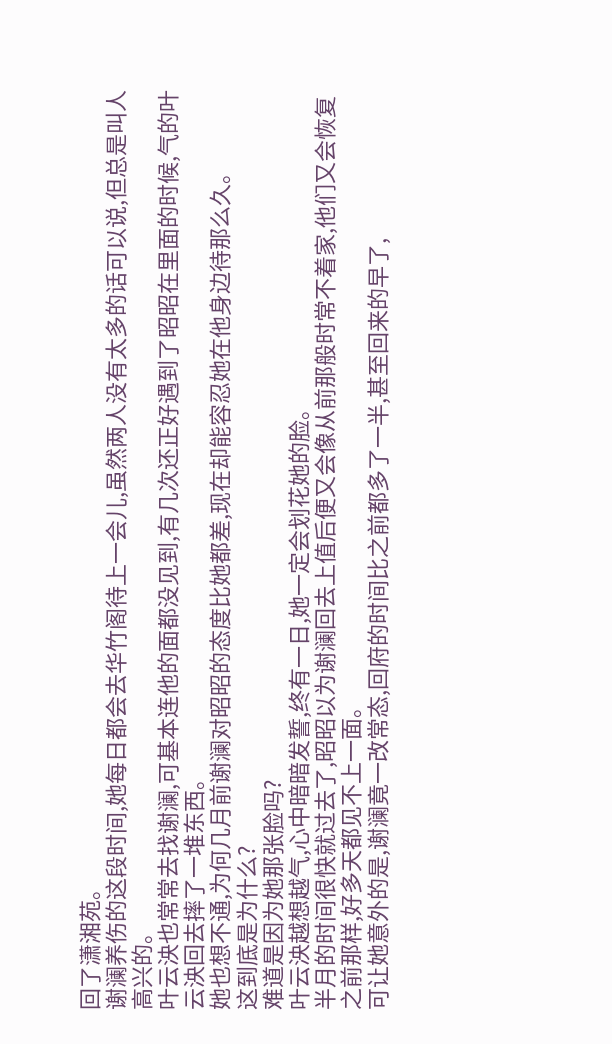回了潇湘苑。
谢澜养伤的这段时间,她每日都会去华竹阁待上一会儿,虽然两人没有太多的话可以说,但总是叫人高兴的。
叶云泱也常常去找谢澜,可基本连他的面都没见到,有几次还正好遇到了昭昭在里面的时候,气的叶云泱回去摔了一堆东西。
她也想不通,为何几月前谢澜对昭昭的态度比她都差,现在却能容忍她在他身边待那么久。
这到底是为什么?
难道是因为她那张脸吗?
叶云泱越想越气,心中暗暗发誓,终有一日,她一定会划花她的脸。
半月的时间很快就过去了,昭昭以为谢澜回去上值后便又会像从前那般时常不着家,他们又会恢复之前那样,好多天都见不上一面。
可让她意外的是,谢澜竟一改常态,回府的时间比之前都多了一半,甚至回来的早了,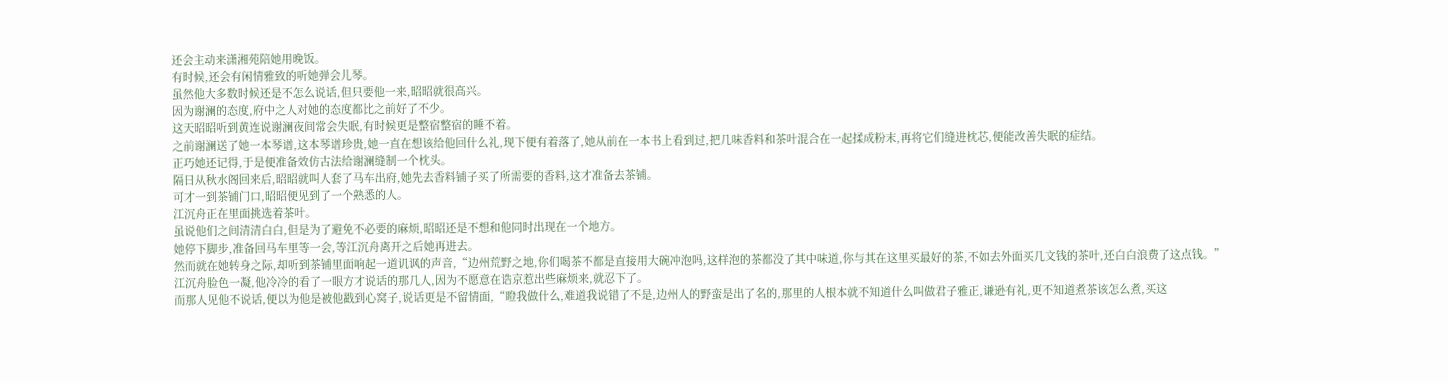还会主动来潇湘苑陪她用晚饭。
有时候,还会有闲情雅致的听她弹会儿琴。
虽然他大多数时候还是不怎么说话,但只要他一来,昭昭就很高兴。
因为谢澜的态度,府中之人对她的态度都比之前好了不少。
这天昭昭听到黄连说谢澜夜间常会失眠,有时候更是整宿整宿的睡不着。
之前谢澜送了她一本琴谱,这本琴谱珍贵,她一直在想该给他回什么礼,现下便有着落了,她从前在一本书上看到过,把几味香料和茶叶混合在一起揉成粉末,再将它们缝进枕芯,便能改善失眠的症结。
正巧她还记得,于是便准备效仿古法给谢澜缝制一个枕头。
隔日从秋水阁回来后,昭昭就叫人套了马车出府,她先去香料铺子买了所需要的香料,这才准备去茶铺。
可才一到茶铺门口,昭昭便见到了一个熟悉的人。
江沉舟正在里面挑选着茶叶。
虽说他们之间清清白白,但是为了避免不必要的麻烦,昭昭还是不想和他同时出现在一个地方。
她停下脚步,准备回马车里等一会,等江沉舟离开之后她再进去。
然而就在她转身之际,却听到茶铺里面响起一道讥讽的声音,“边州荒野之地,你们喝茶不都是直接用大碗冲泡吗,这样泡的茶都没了其中味道,你与其在这里买最好的茶,不如去外面买几文钱的茶叶,还白白浪费了这点钱。”
江沉舟脸色一凝,他冷冷的看了一眼方才说话的那几人,因为不愿意在诰京惹出些麻烦来,就忍下了。
而那人见他不说话,便以为他是被他戳到心窝子,说话更是不留情面,“瞪我做什么,难道我说错了不是,边州人的野蛮是出了名的,那里的人根本就不知道什么叫做君子雅正,谦逊有礼,更不知道煮茶该怎么煮,买这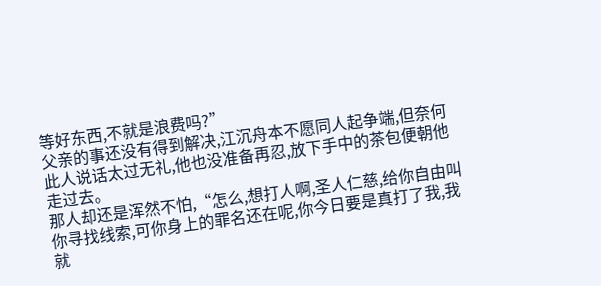等好东西,不就是浪费吗?”
父亲的事还没有得到解决,江沉舟本不愿同人起争端,但奈何此人说话太过无礼,他也没准备再忍,放下手中的茶包便朝他走过去。
那人却还是浑然不怕,“怎么,想打人啊,圣人仁慈,给你自由叫你寻找线索,可你身上的罪名还在呢,你今日要是真打了我,我就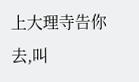上大理寺告你去,叫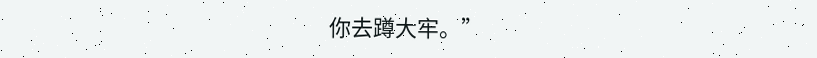你去蹲大牢。”